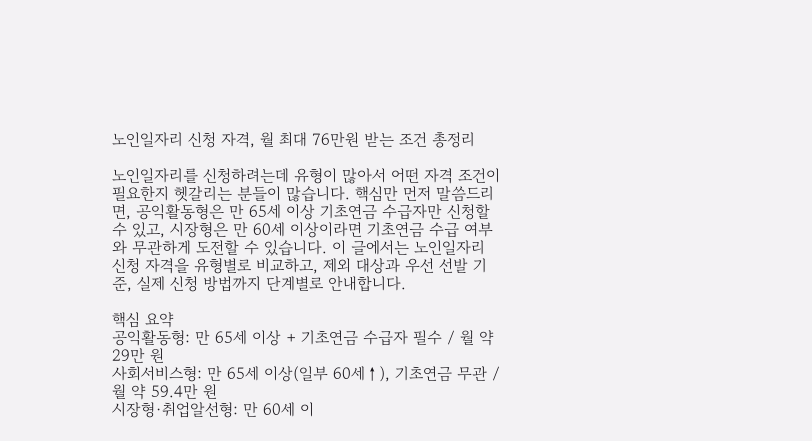노인일자리 신청 자격, 월 최대 76만원 받는 조건 총정리

노인일자리를 신청하려는데 유형이 많아서 어떤 자격 조건이 필요한지 헷갈리는 분들이 많습니다. 핵심만 먼저 말씀드리면, 공익활동형은 만 65세 이상 기초연금 수급자만 신청할 수 있고, 시장형은 만 60세 이상이라면 기초연금 수급 여부와 무관하게 도전할 수 있습니다. 이 글에서는 노인일자리 신청 자격을 유형별로 비교하고, 제외 대상과 우선 선발 기준, 실제 신청 방법까지 단계별로 안내합니다.

핵심 요약
공익활동형: 만 65세 이상 + 기초연금 수급자 필수 / 월 약 29만 원
사회서비스형: 만 65세 이상(일부 60세↑), 기초연금 무관 / 월 약 59.4만 원
시장형·취업알선형: 만 60세 이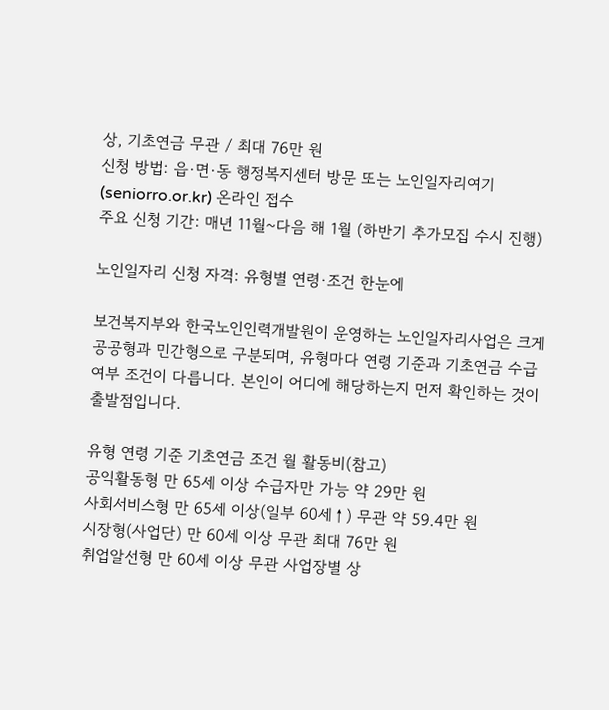상, 기초연금 무관 / 최대 76만 원
신청 방법: 읍·면·동 행정복지센터 방문 또는 노인일자리여기(seniorro.or.kr) 온라인 접수
주요 신청 기간: 매년 11월~다음 해 1월 (하반기 추가모집 수시 진행)

노인일자리 신청 자격: 유형별 연령·조건 한눈에

보건복지부와 한국노인인력개발원이 운영하는 노인일자리사업은 크게 공공형과 민간형으로 구분되며, 유형마다 연령 기준과 기초연금 수급 여부 조건이 다릅니다. 본인이 어디에 해당하는지 먼저 확인하는 것이 출발점입니다.

유형 연령 기준 기초연금 조건 월 활동비(참고)
공익활동형 만 65세 이상 수급자만 가능 약 29만 원
사회서비스형 만 65세 이상(일부 60세↑) 무관 약 59.4만 원
시장형(사업단) 만 60세 이상 무관 최대 76만 원
취업알선형 만 60세 이상 무관 사업장별 상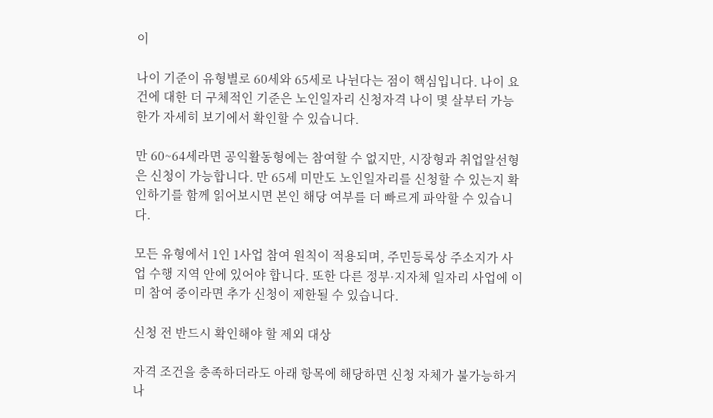이

나이 기준이 유형별로 60세와 65세로 나뉜다는 점이 핵심입니다. 나이 요건에 대한 더 구체적인 기준은 노인일자리 신청자격 나이 몇 살부터 가능한가 자세히 보기에서 확인할 수 있습니다.

만 60~64세라면 공익활동형에는 참여할 수 없지만, 시장형과 취업알선형은 신청이 가능합니다. 만 65세 미만도 노인일자리를 신청할 수 있는지 확인하기를 함께 읽어보시면 본인 해당 여부를 더 빠르게 파악할 수 있습니다.

모든 유형에서 1인 1사업 참여 원칙이 적용되며, 주민등록상 주소지가 사업 수행 지역 안에 있어야 합니다. 또한 다른 정부·지자체 일자리 사업에 이미 참여 중이라면 추가 신청이 제한될 수 있습니다.

신청 전 반드시 확인해야 할 제외 대상

자격 조건을 충족하더라도 아래 항목에 해당하면 신청 자체가 불가능하거나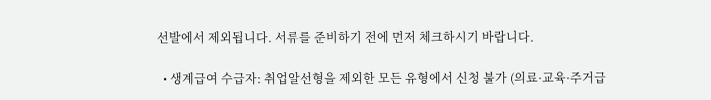선발에서 제외됩니다. 서류를 준비하기 전에 먼저 체크하시기 바랍니다.

  • 생계급여 수급자: 취업알선형을 제외한 모든 유형에서 신청 불가 (의료·교육·주거급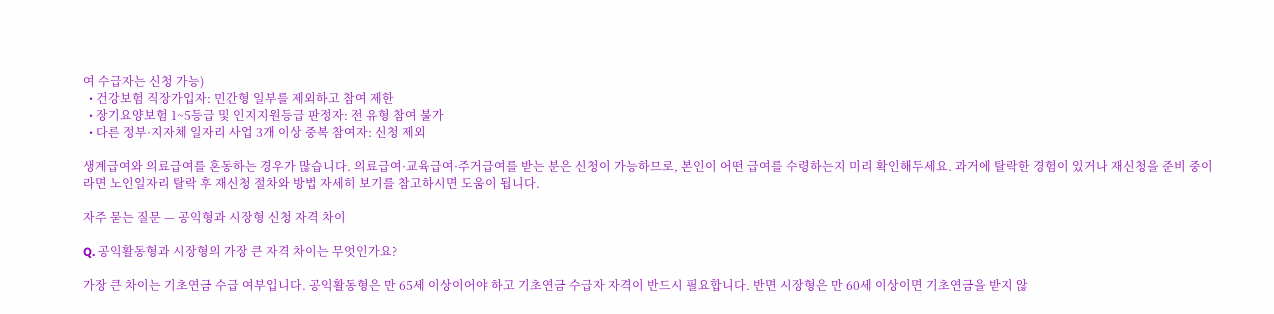여 수급자는 신청 가능)
  • 건강보험 직장가입자: 민간형 일부를 제외하고 참여 제한
  • 장기요양보험 1~5등급 및 인지지원등급 판정자: 전 유형 참여 불가
  • 다른 정부·지자체 일자리 사업 3개 이상 중복 참여자: 신청 제외

생계급여와 의료급여를 혼동하는 경우가 많습니다. 의료급여·교육급여·주거급여를 받는 분은 신청이 가능하므로, 본인이 어떤 급여를 수령하는지 미리 확인해두세요. 과거에 탈락한 경험이 있거나 재신청을 준비 중이라면 노인일자리 탈락 후 재신청 절차와 방법 자세히 보기를 참고하시면 도움이 됩니다.

자주 묻는 질문 — 공익형과 시장형 신청 자격 차이

Q. 공익활동형과 시장형의 가장 큰 자격 차이는 무엇인가요?

가장 큰 차이는 기초연금 수급 여부입니다. 공익활동형은 만 65세 이상이어야 하고 기초연금 수급자 자격이 반드시 필요합니다. 반면 시장형은 만 60세 이상이면 기초연금을 받지 않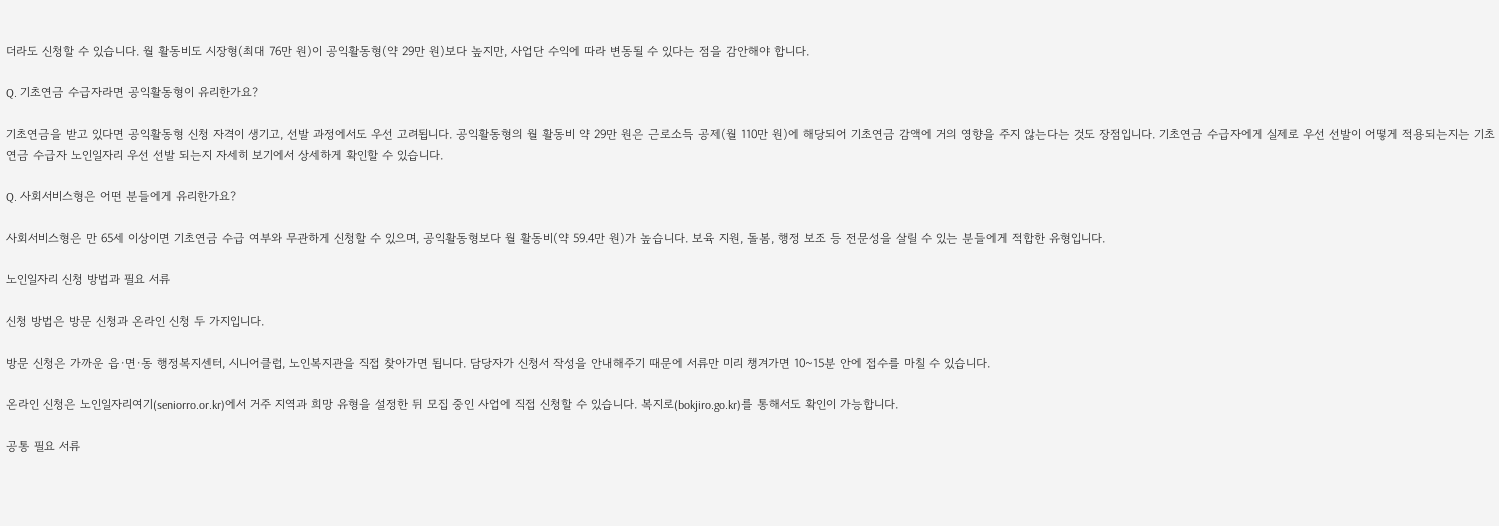더라도 신청할 수 있습니다. 월 활동비도 시장형(최대 76만 원)이 공익활동형(약 29만 원)보다 높지만, 사업단 수익에 따라 변동될 수 있다는 점을 감안해야 합니다.

Q. 기초연금 수급자라면 공익활동형이 유리한가요?

기초연금을 받고 있다면 공익활동형 신청 자격이 생기고, 선발 과정에서도 우선 고려됩니다. 공익활동형의 월 활동비 약 29만 원은 근로소득 공제(월 110만 원)에 해당되어 기초연금 감액에 거의 영향을 주지 않는다는 것도 장점입니다. 기초연금 수급자에게 실제로 우선 선발이 어떻게 적용되는지는 기초연금 수급자 노인일자리 우선 선발 되는지 자세히 보기에서 상세하게 확인할 수 있습니다.

Q. 사회서비스형은 어떤 분들에게 유리한가요?

사회서비스형은 만 65세 이상이면 기초연금 수급 여부와 무관하게 신청할 수 있으며, 공익활동형보다 월 활동비(약 59.4만 원)가 높습니다. 보육 지원, 돌봄, 행정 보조 등 전문성을 살릴 수 있는 분들에게 적합한 유형입니다.

노인일자리 신청 방법과 필요 서류

신청 방법은 방문 신청과 온라인 신청 두 가지입니다.

방문 신청은 가까운 읍·면·동 행정복지센터, 시니어클럽, 노인복지관을 직접 찾아가면 됩니다. 담당자가 신청서 작성을 안내해주기 때문에 서류만 미리 챙겨가면 10~15분 안에 접수를 마칠 수 있습니다.

온라인 신청은 노인일자리여기(seniorro.or.kr)에서 거주 지역과 희망 유형을 설정한 뒤 모집 중인 사업에 직접 신청할 수 있습니다. 복지로(bokjiro.go.kr)를 통해서도 확인이 가능합니다.

공통 필요 서류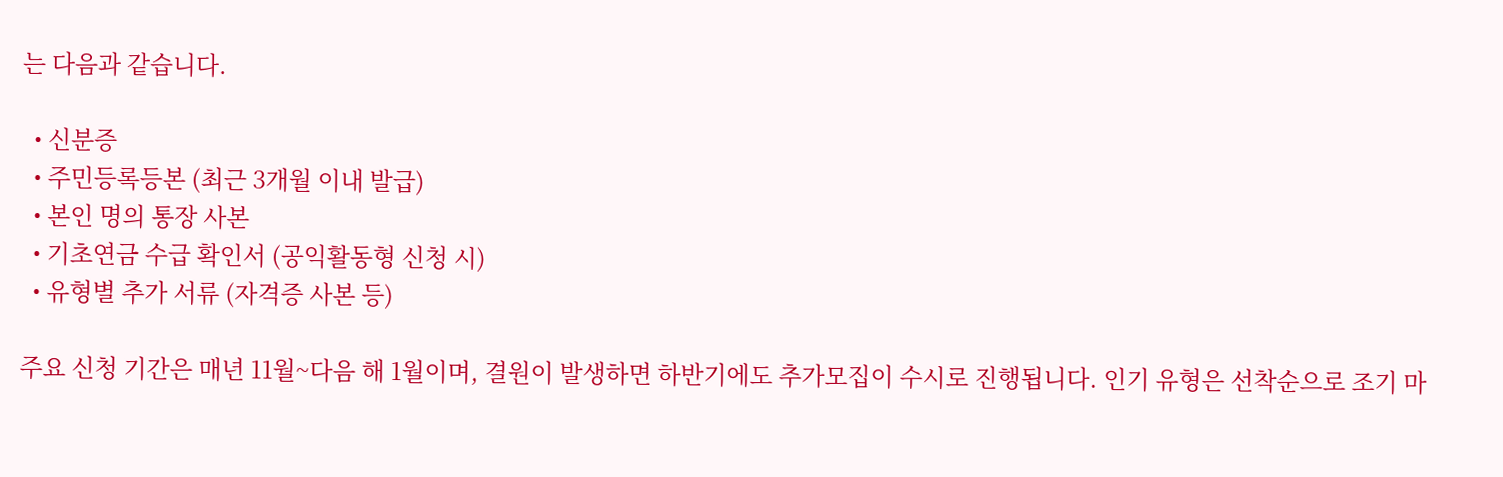는 다음과 같습니다.

  • 신분증
  • 주민등록등본 (최근 3개월 이내 발급)
  • 본인 명의 통장 사본
  • 기초연금 수급 확인서 (공익활동형 신청 시)
  • 유형별 추가 서류 (자격증 사본 등)

주요 신청 기간은 매년 11월~다음 해 1월이며, 결원이 발생하면 하반기에도 추가모집이 수시로 진행됩니다. 인기 유형은 선착순으로 조기 마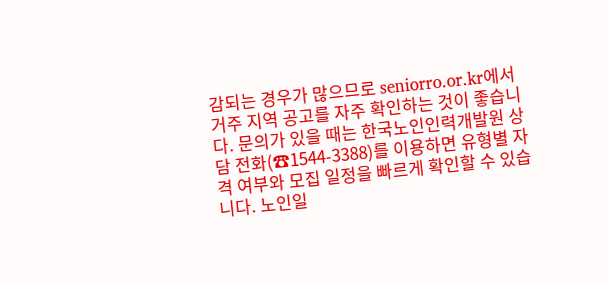감되는 경우가 많으므로 seniorro.or.kr에서 거주 지역 공고를 자주 확인하는 것이 좋습니다. 문의가 있을 때는 한국노인인력개발원 상담 전화(☎1544-3388)를 이용하면 유형별 자격 여부와 모집 일정을 빠르게 확인할 수 있습니다. 노인일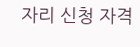자리 신청 자격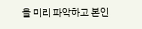을 미리 파악하고 본인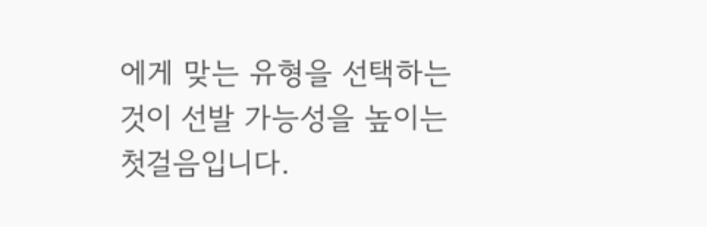에게 맞는 유형을 선택하는 것이 선발 가능성을 높이는 첫걸음입니다.